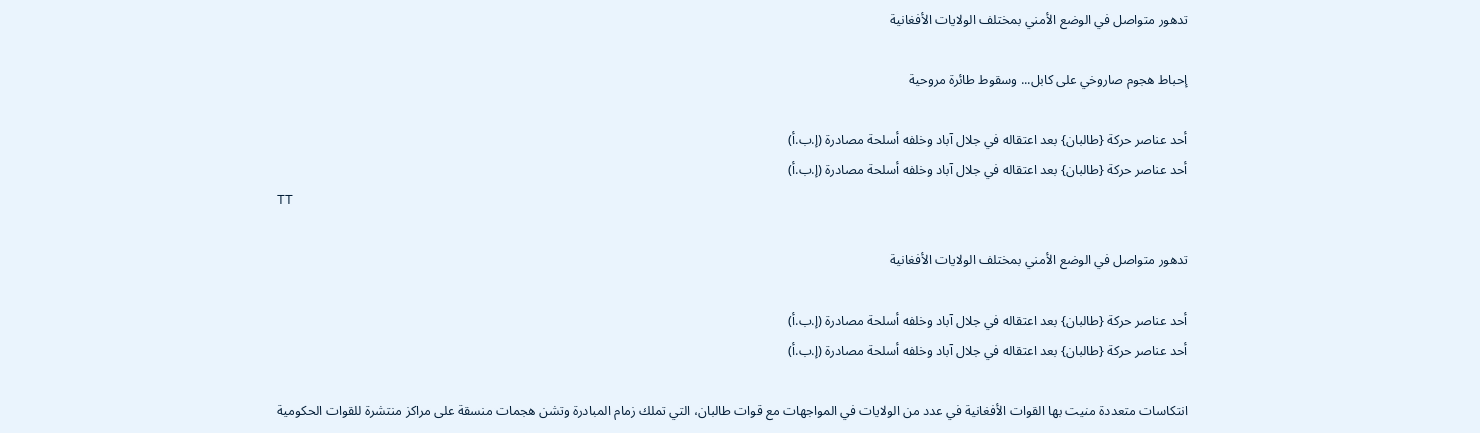تدهور متواصل في الوضع الأمني بمختلف الولايات الأفغانية

إحباط هجوم صاروخي على كابل... وسقوط طائرة مروحية

أحد عناصر حركة {طالبان} بعد اعتقاله في جلال آباد وخلفه أسلحة مصادرة (إ.ب.أ)
أحد عناصر حركة {طالبان} بعد اعتقاله في جلال آباد وخلفه أسلحة مصادرة (إ.ب.أ)
TT

تدهور متواصل في الوضع الأمني بمختلف الولايات الأفغانية

أحد عناصر حركة {طالبان} بعد اعتقاله في جلال آباد وخلفه أسلحة مصادرة (إ.ب.أ)
أحد عناصر حركة {طالبان} بعد اعتقاله في جلال آباد وخلفه أسلحة مصادرة (إ.ب.أ)

انتكاسات متعددة منيت بها القوات الأفغانية في عدد من الولايات في المواجهات مع قوات طالبان، التي تملك زمام المبادرة وتشن هجمات منسقة على مراكز منتشرة للقوات الحكومية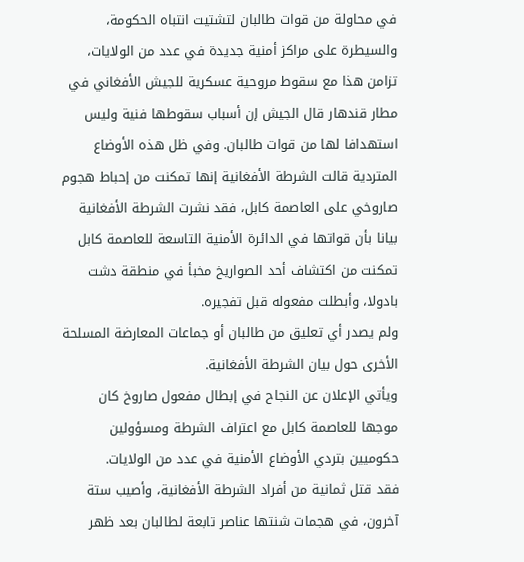في محاولة من قوات طالبان لتشتيت انتباه الحكومة، والسيطرة على مراكز أمنية جديدة في عدد من الولايات، تزامن هذا مع سقوط مروحية عسكرية للجيش الأفغاني في مطار قندهار قال الجيش إن أسباب سقوطها فنية وليس استهدافا لها من قوات طالبان. وفي ظل هذه الأوضاع المتردية قالت الشرطة الأفغانية إنها تمكنت من إحباط هجوم صاروخي على العاصمة كابل، فقد نشرت الشرطة الأفغانية بيانا بأن قواتها في الدائرة الأمنية التاسعة للعاصمة كابل تمكنت من اكتشاف أحد الصواريخ مخبأ في منطقة دشت بادولا، وأبطلت مفعوله قبل تفجيره.
ولم يصدر أي تعليق من طالبان أو جماعات المعارضة المسلحة الأخرى حول بيان الشرطة الأفغانية.
ويأتي الإعلان عن النجاح في إبطال مفعول صاروخ كان موجها للعاصمة كابل مع اعتراف الشرطة ومسؤولين حكوميين بتردي الأوضاع الأمنية في عدد من الولايات.
فقد قتل ثمانية من أفراد الشرطة الأفغانية، وأصيب ستة آخرون، في هجمات شنتها عناصر تابعة لطالبان بعد ظهر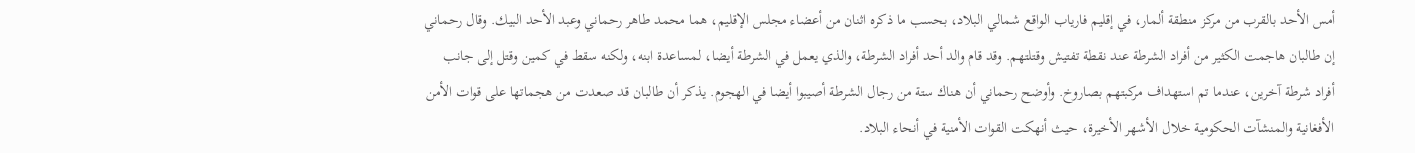أمس الأحد بالقرب من مركز منطقة ألمار، في إقليم فارياب الواقع شمالي البلاد، بحسب ما ذكره اثنان من أعضاء مجلس الإقليم، هما محمد طاهر رحماني وعبد الأحد البيك. وقال رحماني إن طالبان هاجمت الكثير من أفراد الشرطة عند نقطة تفتيش وقتلتهم. وقد قام والد أحد أفراد الشرطة، والذي يعمل في الشرطة أيضا، لمساعدة ابنه، ولكنه سقط في كمين وقتل إلى جانب أفراد شرطة آخرين، عندما تم استهداف مركبتهم بصاروخ. وأوضح رحماني أن هناك ستة من رجال الشرطة أصيبوا أيضا في الهجوم. يذكر أن طالبان قد صعدت من هجماتها على قوات الأمن الأفغانية والمنشآت الحكومية خلال الأشهر الأخيرة، حيث أنهكت القوات الأمنية في أنحاء البلاد.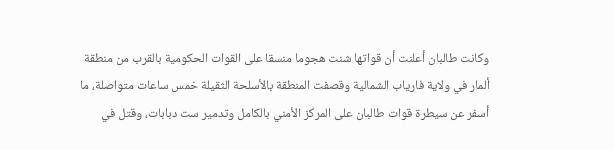وكانت طالبان أعلنت أن قواتها شنت هجوما منسقا على القوات الحكومية بالقرب من منطقة ألمار في ولاية فارياب الشمالية وقصفت المنطقة بالأسلحة الثقيلة خمس ساعات متواصلة، ما أسفر عن سيطرة قوات طالبان على المركز الأمني بالكامل وتدمير ست دبابات، وقتل في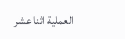العملية اثنا عشر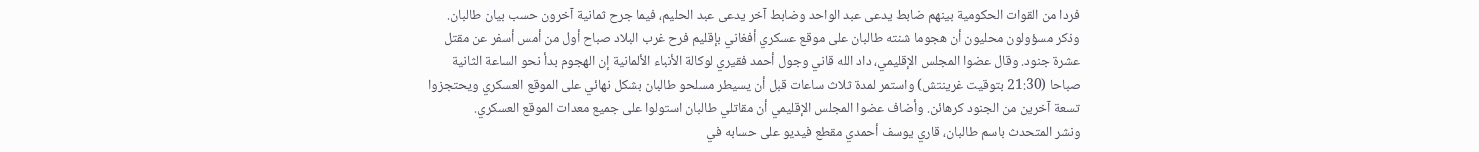فردا من القوات الحكومية بينهم ضابط يدعى عبد الواحد وضابط آخر يدعى عبد الحليم، فيما جرح ثمانية آخرون حسب بيان طالبان.
وذكر مسؤولون محليون أن هجوما شنته طالبان على موقع عسكري أفغاني بإقليم فرح غرب البلاد صباح أول من أمس أسفر عن مقتل عشرة جنود. وقال عضوا المجلس الإقليمي، داد الله قاني وجول أحمد فقيري لوكالة الأنباء الألمانية إن الهجوم بدأ نحو الساعة الثانية صباحا (21:30 بتوقيت غرينتش) واستمر لمدة ثلاث ساعات قبل أن يسيطر مسلحو طالبان بشكل نهائي على الموقع العسكري ويحتجزوا تسعة آخرين من الجنود كرهائن. وأضاف عضوا المجلس الإقليمي أن مقاتلي طالبان استولوا على جميع معدات الموقع العسكري.
ونشر المتحدث باسم طالبان، قاري يوسف أحمدي مقطع فيديو على حسابه في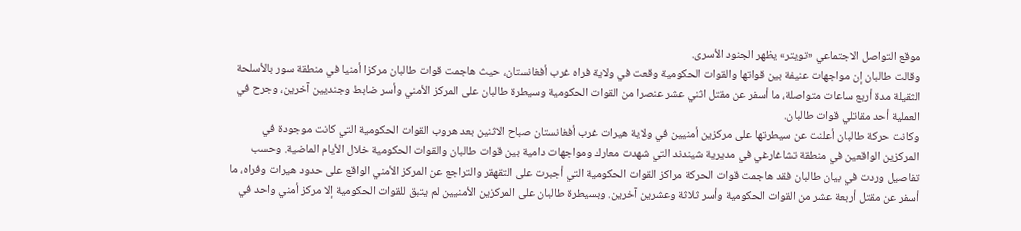موقع التواصل الاجتماعي «تويتر» يظهر الجنود الأسرى.
وقالت طالبان إن مواجهات عنيفة بين قواتها والقوات الحكومية وقعت في ولاية فراه غرب أفغانستان، حيث هاجمت قوات طالبان مركزا أمنيا في منطقة سور بالأسلحة الثقيلة مدة أربع ساعات متواصلة، ما أسفر عن مقتل اثني عشر عنصرا من القوات الحكومية وسيطرة طالبان على المركز الأمني وأسر ضابط وجنديين آخرين، وجرح في العملية أحد مقاتلي قوات طالبان.
وكانت حركة طالبان أعلنت عن سيطرتها على مركزين أمنيين في ولاية هيرات غرب أفغانستان صباح الاثنين بعد هروب القوات الحكومية التي كانت موجودة في المركزين الواقعين في منطقة تشاغارغي في مديرية شيندند التي شهدت معارك ومواجهات دامية بين قوات طالبان والقوات الحكومية خلال الأيام الماضية. وحسب تفاصيل وردت في بيان طالبان فقد هاجمت قوات الحركة مراكز القوات الحكومية التي أجبرت على التقهقر والتراجع عن المركز الأمني الواقع على حدود هيرات وفراه، ما أسفر عن مقتل أربعة عشر من القوات الحكومية وأسر ثلاثة وعشرين آخرين. وبسيطرة طالبان على المركزين الأمنيين لم يتبق للقوات الحكومية إلا مركز أمني واحد في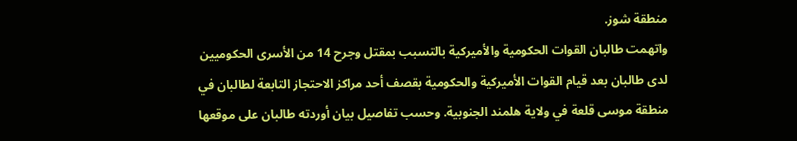منطقة شوز.
واتهمت طالبان القوات الحكومية والأميركية بالتسبب بمقتل وجرح 14 من الأسرى الحكوميين لدى طالبان بعد قيام القوات الأميركية والحكومية بقصف أحد مراكز الاحتجاز التابعة لطالبان في منطقة موسى قلعة في ولاية هلمند الجنوبية. وحسب تفاصيل بيان أوردته طالبان على موقعها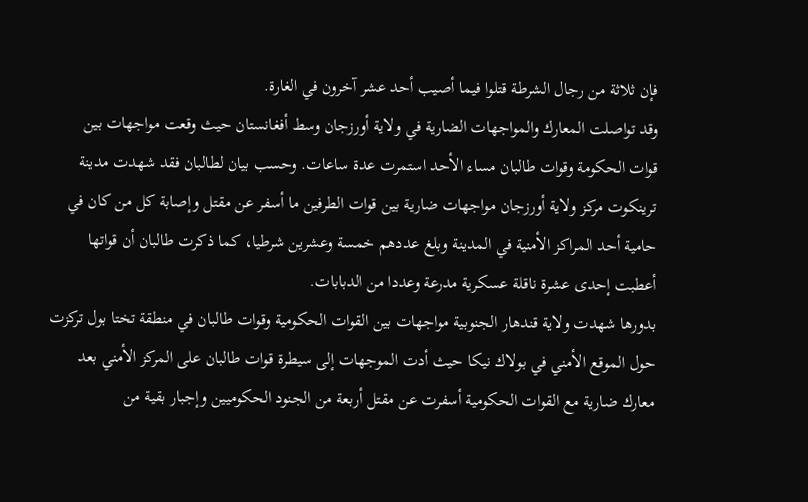فإن ثلاثة من رجال الشرطة قتلوا فيما أصيب أحد عشر آخرون في الغارة.
وقد تواصلت المعارك والمواجهات الضارية في ولاية أورزجان وسط أفغانستان حيث وقعت مواجهات بين قوات الحكومة وقوات طالبان مساء الأحد استمرت عدة ساعات. وحسب بيان لطالبان فقد شهدت مدينة ترينكوت مركز ولاية أورزجان مواجهات ضارية بين قوات الطرفين ما أسفر عن مقتل وإصابة كل من كان في حامية أحد المراكز الأمنية في المدينة وبلغ عددهم خمسة وعشرين شرطيا، كما ذكرت طالبان أن قواتها أعطبت إحدى عشرة ناقلة عسكرية مدرعة وعددا من الدبابات.
بدورها شهدت ولاية قندهار الجنوبية مواجهات بين القوات الحكومية وقوات طالبان في منطقة تختا بول تركزت حول الموقع الأمني في بولاك نيكا حيث أدت الموجهات إلى سيطرة قوات طالبان على المركز الأمني بعد معارك ضارية مع القوات الحكومية أسفرت عن مقتل أربعة من الجنود الحكوميين وإجبار بقية من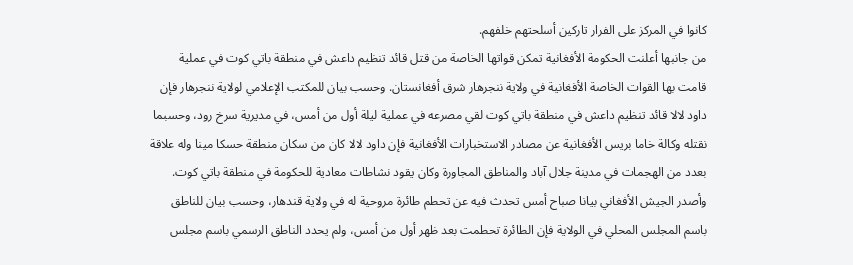كانوا في المركز على الفرار تاركين أسلحتهم خلفهم.
من جانبها أعلنت الحكومة الأفغانية تمكن قواتها الخاصة من قتل قائد تنظيم داعش في منطقة باتي كوت في عملية قامت بها القوات الخاصة الأفغانية في ولاية ننجرهار شرق أفغانستان. وحسب بيان للمكتب الإعلامي لولاية ننجرهار فإن داود لالا قائد تنظيم داعش في منطقة باتي كوت لقي مصرعه في عملية ليلة أول من أمس، في مديرية سرخ رود، وحسبما نقتله وكالة خاما بريس الأفغانية عن مصادر الاستخبارات الأفغانية فإن داود لالا كان من سكان منطقة حسكا مينا وله علاقة بعدد من الهجمات في مدينة جلال آباد والمناطق المجاورة وكان يقود نشاطات معادية للحكومة في منطقة باتي كوت.
وأصدر الجيش الأفغاني بيانا صباح أمس تحدث فيه عن تحطم طائرة مروحية له في ولاية قندهار، وحسب بيان للناطق باسم المجلس المحلي في الولاية فإن الطائرة تحطمت بعد ظهر أول من أمس، ولم يحدد الناطق الرسمي باسم مجلس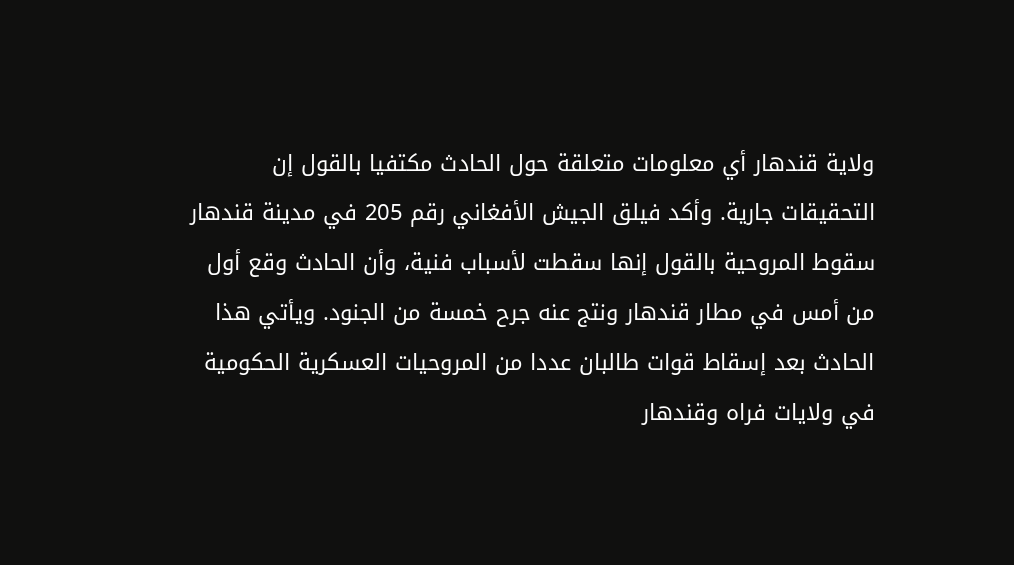ولاية قندهار أي معلومات متعلقة حول الحادث مكتفيا بالقول إن التحقيقات جارية. وأكد فيلق الجيش الأفغاني رقم 205 في مدينة قندهار سقوط المروحية بالقول إنها سقطت لأسباب فنية، وأن الحادث وقع أول من أمس في مطار قندهار ونتج عنه جرح خمسة من الجنود. ويأتي هذا الحادث بعد إسقاط قوات طالبان عددا من المروحيات العسكرية الحكومية في ولايات فراه وقندهار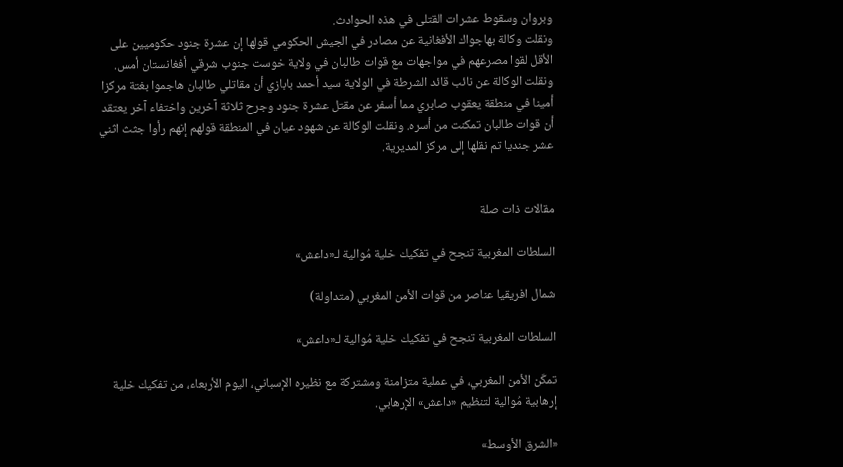وبروان وسقوط عشرات القتلى في هذه الحوادث.
ونقلت وكالة بهاجواك الأفغانية عن مصادر في الجيش الحكومي قولها إن عشرة جنود حكوميين على الأقل لقوا مصرعهم في مواجهات مع قوات طالبان في ولاية خوست جنوب شرقي أفغانستان أمس. ونقلت الوكالة عن نائب قائد الشرطة في الولاية سيد أحمد بابازي أن مقاتلي طالبان هاجموا بغتة مركزا أمينا في منطقة يعقوب صابري مما أسفر عن مقتل عشرة جنود وجرح ثلاثة آخرين واختفاء آخر يعتقد أن قوات طالبان تمكنت من أسره. ونقلت الوكالة عن شهود عيان في المنطقة قولهم إنهم رأوا جثث اثني عشر جنديا تم نقلها إلى مركز المديرية.


مقالات ذات صلة

السلطات المغربية تنجح في تفكيك خلية مُوالية لـ«داعش»

شمال افريقيا عناصر من قوات الأمن المغربي (متداولة)

السلطات المغربية تنجح في تفكيك خلية مُوالية لـ«داعش»

تمكّن الأمن المغربي، في عملية متزامنة ومشتركة مع نظيره الإسباني، اليوم الأربعاء، من تفكيك خلية إرهابية مُوالية لتنظيم «داعش» الإرهابي.

«الشرق الأوسط»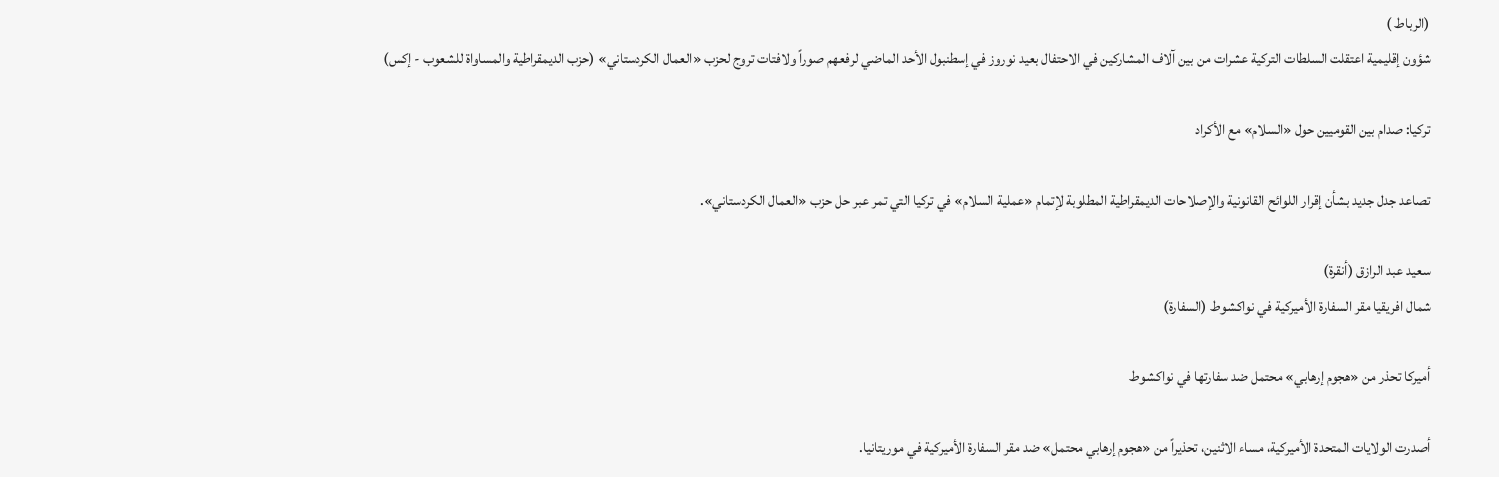(الرباط )
شؤون إقليمية اعتقلت السلطات التركية عشرات من بين آلاف المشاركين في الاحتفال بعيد نوروز في إسطنبول الأحد الماضي لرفعهم صوراً ولافتات تروج لحزب «العمال الكردستاني» (حزب الديمقراطية والمساواة للشعوب - إكس)

تركيا: صدام بين القوميين حول «السلام» مع الأكراد

تصاعد جدل جديد بشأن إقرار اللوائح القانونية والإصلاحات الديمقراطية المطلوبة لإتمام «عملية السلام» في تركيا التي تمر عبر حل حزب «العمال الكردستاني».

سعيد عبد الرازق (أنقرة)
شمال افريقيا مقر السفارة الأميركية في نواكشوط (السفارة)

أميركا تحذر من «هجوم إرهابي» محتمل ضد سفارتها في نواكشوط

أصدرت الولايات المتحدة الأميركية، مساء الاثنين، تحذيراً من «هجوم إرهابي محتمل» ضد مقر السفارة الأميركية في موريتانيا.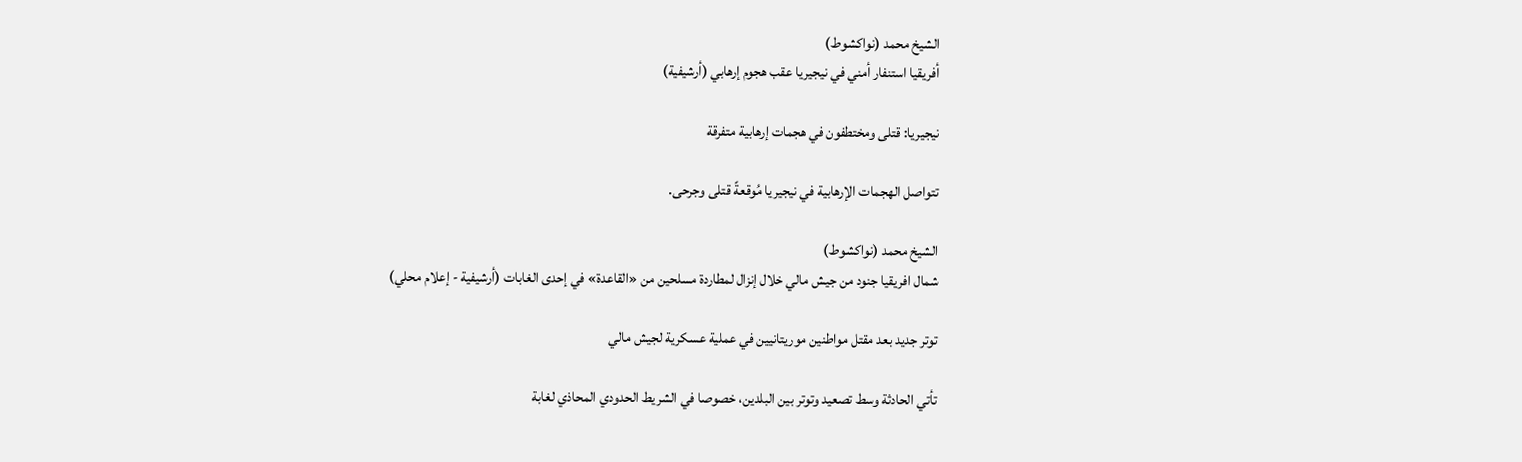الشيخ محمد (نواكشوط)
أفريقيا استنفار أمني في نيجيريا عقب هجوم إرهابي (أرشيفية)

نيجيريا: قتلى ومختطفون في هجمات إرهابية متفرقة

تتواصل الهجمات الإرهابية في نيجيريا مُوقعةً قتلى وجرحى.

الشيخ محمد (نواكشوط)
شمال افريقيا جنود من جيش مالي خلال إنزال لمطاردة مسلحين من «القاعدة» في إحدى الغابات (أرشيفية - إعلام محلي)

توتر جديد بعد مقتل مواطنين موريتانيين في عملية عسكرية لجيش مالي

تأتي الحادثة وسط تصعيد وتوتر بين البلدين، خصوصا في الشريط الحدودي المحاذي لغابة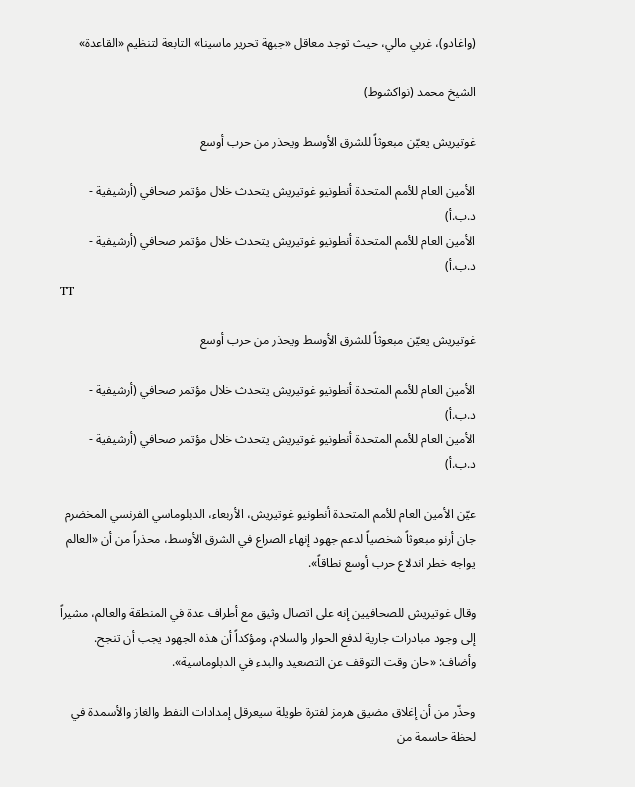(واغادو)، غربي مالي، حيث توجد معاقل «جبهة تحرير ماسينا» التابعة لتنظيم «القاعدة»

الشيخ محمد (نواكشوط)

غوتيريش يعيّن مبعوثاً للشرق الأوسط ويحذر من حرب أوسع

الأمين العام للأمم المتحدة أنطونيو غوتيريش يتحدث خلال مؤتمر صحافي (أرشيفية - د.ب.أ)
الأمين العام للأمم المتحدة أنطونيو غوتيريش يتحدث خلال مؤتمر صحافي (أرشيفية - د.ب.أ)
TT

غوتيريش يعيّن مبعوثاً للشرق الأوسط ويحذر من حرب أوسع

الأمين العام للأمم المتحدة أنطونيو غوتيريش يتحدث خلال مؤتمر صحافي (أرشيفية - د.ب.أ)
الأمين العام للأمم المتحدة أنطونيو غوتيريش يتحدث خلال مؤتمر صحافي (أرشيفية - د.ب.أ)

عيّن الأمين العام للأمم المتحدة أنطونيو غوتيريش، الأربعاء، الدبلوماسي الفرنسي المخضرم جان أرنو مبعوثاً شخصياً لدعم جهود إنهاء الصراع في الشرق الأوسط، محذراً من أن «العالم يواجه خطر اندلاع حرب أوسع نطاقاً».

وقال غوتيريش للصحافيين إنه على اتصال وثيق مع أطراف عدة في المنطقة والعالم، مشيراً إلى وجود مبادرات جارية لدفع الحوار والسلام، ومؤكداً أن هذه الجهود يجب أن تنجح. وأضاف: «حان وقت التوقف عن التصعيد والبدء في الدبلوماسية».

وحذّر من أن إغلاق مضيق هرمز لفترة طويلة سيعرقل إمدادات النفط والغاز والأسمدة في لحظة حاسمة من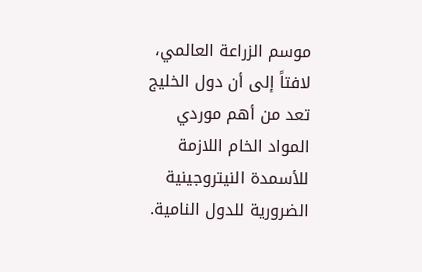موسم الزراعة العالمي، لافتاً إلى أن دول الخليج تعد من أهم موردي المواد الخام اللازمة للأسمدة النيتروجينية الضرورية للدول النامية.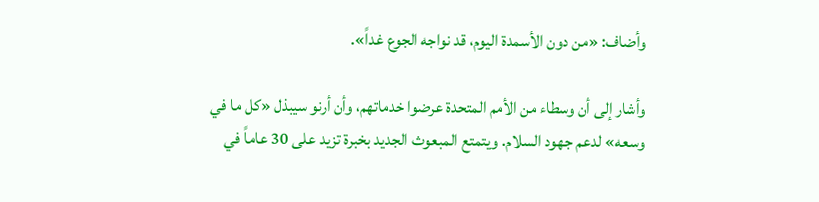وأضاف: «من دون الأسمدة اليوم، قد نواجه الجوع غداً».

وأشار إلى أن وسطاء من الأمم المتحدة عرضوا خدماتهم، وأن أرنو سيبذل «كل ما في وسعه» لدعم جهود السلام. ويتمتع المبعوث الجديد بخبرة تزيد على 30 عاماً في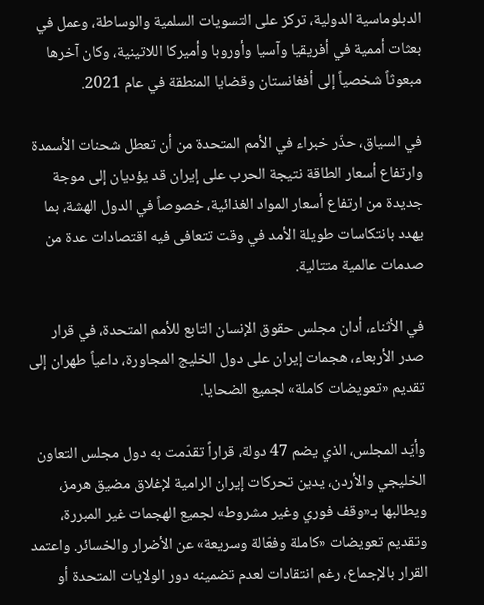الدبلوماسية الدولية، تركز على التسويات السلمية والوساطة، وعمل في بعثات أممية في أفريقيا وآسيا وأوروبا وأميركا اللاتينية، وكان آخرها مبعوثاً شخصياً إلى أفغانستان وقضايا المنطقة في عام 2021.

في السياق، حذّر خبراء في الأمم المتحدة من أن تعطل شحنات الأسمدة وارتفاع أسعار الطاقة نتيجة الحرب على إيران قد يؤديان إلى موجة جديدة من ارتفاع أسعار المواد الغذائية، خصوصاً في الدول الهشة، بما يهدد بانتكاسات طويلة الأمد في وقت تتعافى فيه اقتصادات عدة من صدمات عالمية متتالية.

في الأثناء، أدان مجلس حقوق الإنسان التابع للأمم المتحدة، في قرار صدر الأربعاء، هجمات إيران على دول الخليج المجاورة، داعياً طهران إلى تقديم «تعويضات كاملة» لجميع الضحايا.

وأيّد المجلس، الذي يضم 47 دولة، قراراً تقدّمت به دول مجلس التعاون الخليجي والأردن، يدين تحركات إيران الرامية لإغلاق مضيق هرمز، ويطالبها بـ«وقف فوري وغير مشروط» لجميع الهجمات غير المبررة، وتقديم تعويضات «كاملة وفعّالة وسريعة» عن الأضرار والخسائر. واعتمد القرار بالإجماع، رغم انتقادات لعدم تضمينه دور الولايات المتحدة أو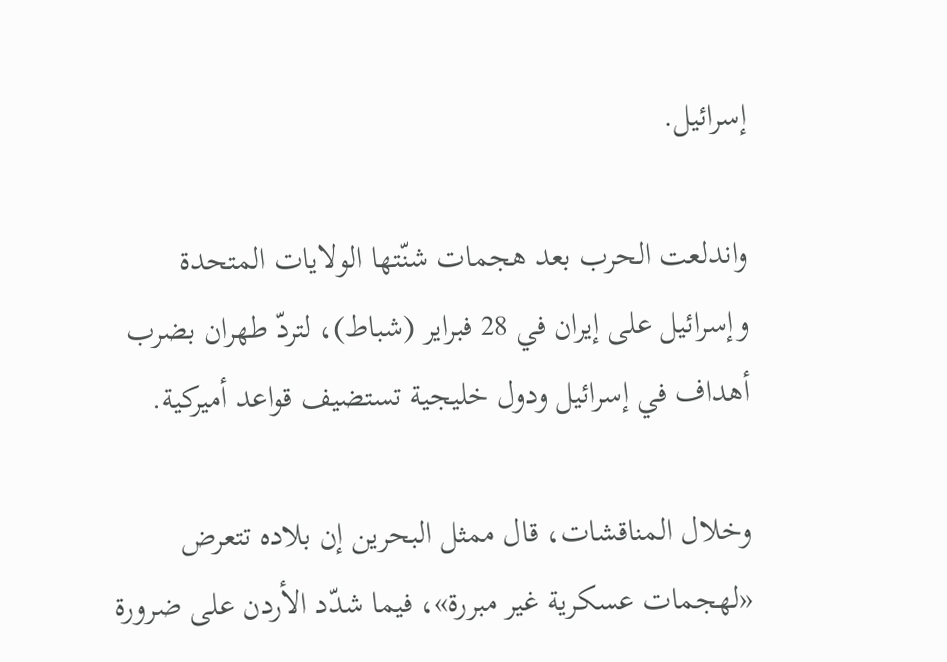إسرائيل.

واندلعت الحرب بعد هجمات شنّتها الولايات المتحدة وإسرائيل على إيران في 28 فبراير (شباط)، لتردّ طهران بضرب أهداف في إسرائيل ودول خليجية تستضيف قواعد أميركية.

وخلال المناقشات، قال ممثل البحرين إن بلاده تتعرض «لهجمات عسكرية غير مبررة»، فيما شدّد الأردن على ضرورة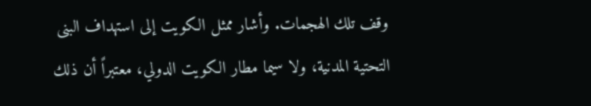وقف تلك الهجمات. وأشار ممثل الكويت إلى استهداف البنى التحتية المدنية، ولا سيما مطار الكويت الدولي، معتبراً أن ذلك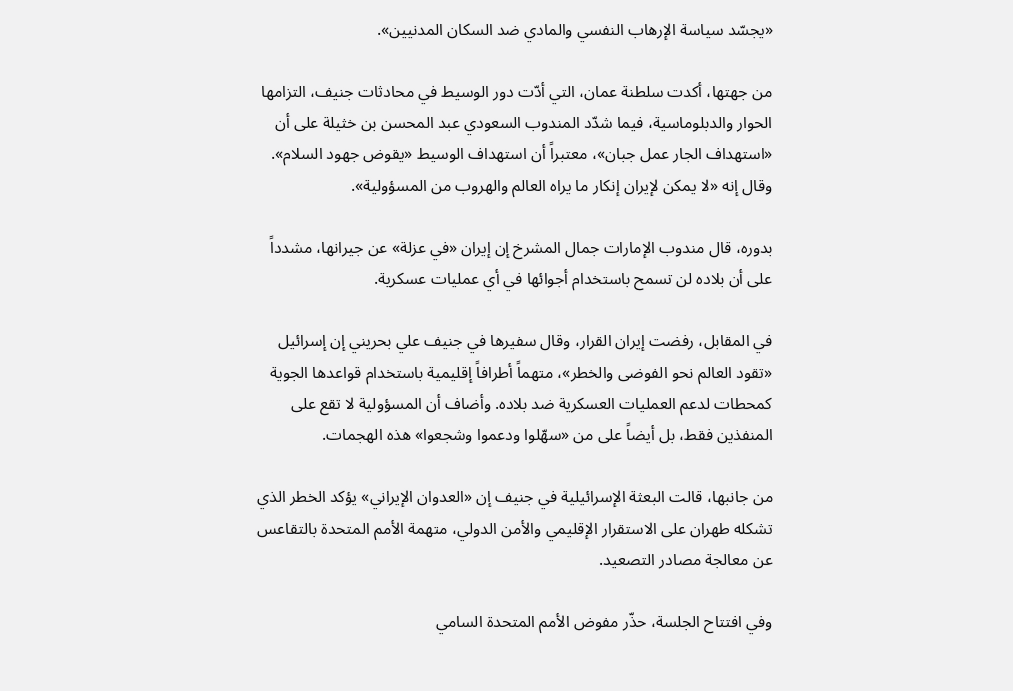«يجسّد سياسة الإرهاب النفسي والمادي ضد السكان المدنيين».

من جهتها، أكدت سلطنة عمان، التي أدّت دور الوسيط في محادثات جنيف، التزامها الحوار والدبلوماسية، فيما شدّد المندوب السعودي عبد المحسن بن خثيلة على أن «استهداف الجار عمل جبان»، معتبراً أن استهداف الوسيط «يقوض جهود السلام». وقال إنه «لا يمكن لإيران إنكار ما يراه العالم والهروب من المسؤولية».

بدوره، قال مندوب الإمارات جمال المشرخ إن إيران «في عزلة» عن جيرانها، مشدداً على أن بلاده لن تسمح باستخدام أجوائها في أي عمليات عسكرية.

في المقابل، رفضت إيران القرار، وقال سفيرها في جنيف علي بحريني إن إسرائيل «تقود العالم نحو الفوضى والخطر»، متهماً أطرافاً إقليمية باستخدام قواعدها الجوية كمحطات لدعم العمليات العسكرية ضد بلاده. وأضاف أن المسؤولية لا تقع على المنفذين فقط، بل أيضاً على من «سهّلوا ودعموا وشجعوا» هذه الهجمات.

من جانبها، قالت البعثة الإسرائيلية في جنيف إن «العدوان الإيراني» يؤكد الخطر الذي تشكله طهران على الاستقرار الإقليمي والأمن الدولي، متهمة الأمم المتحدة بالتقاعس عن معالجة مصادر التصعيد.

وفي افتتاح الجلسة، حذّر مفوض الأمم المتحدة السامي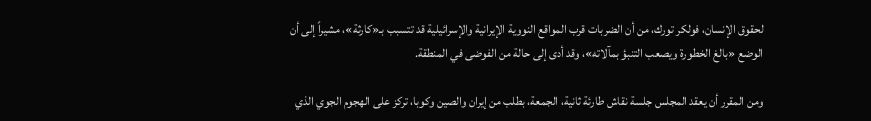لحقوق الإنسان، فولكر تورك، من أن الضربات قرب المواقع النووية الإيرانية والإسرائيلية قد تتسبب بـ«كارثة»، مشيراً إلى أن الوضع «بالغ الخطورة ويصعب التنبؤ بمآلاته»، وقد أدى إلى حالة من الفوضى في المنطقة.

ومن المقرر أن يعقد المجلس جلسة نقاش طارئة ثانية، الجمعة، بطلب من إيران والصين وكوبا، تركز على الهجوم الجوي الذي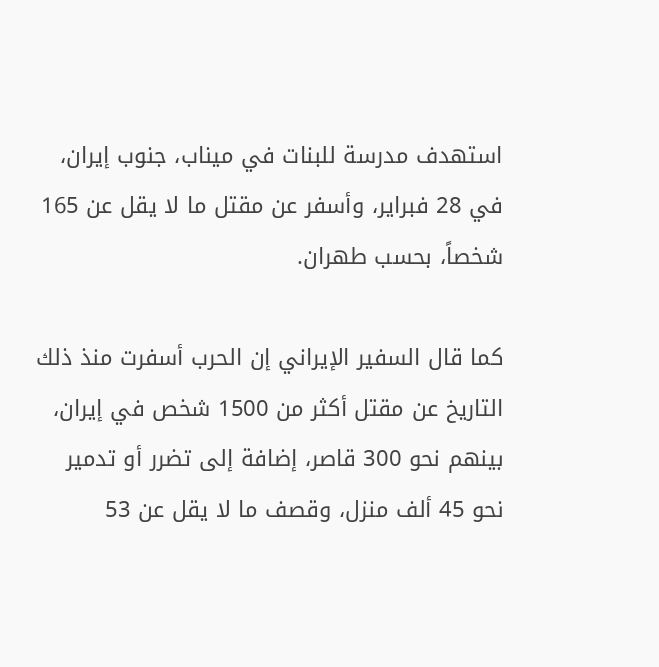استهدف مدرسة للبنات في ميناب، جنوب إيران، في 28 فبراير، وأسفر عن مقتل ما لا يقل عن 165 شخصاً، بحسب طهران.

كما قال السفير الإيراني إن الحرب أسفرت منذ ذلك التاريخ عن مقتل أكثر من 1500 شخص في إيران، بينهم نحو 300 قاصر، إضافة إلى تضرر أو تدمير نحو 45 ألف منزل، وقصف ما لا يقل عن 53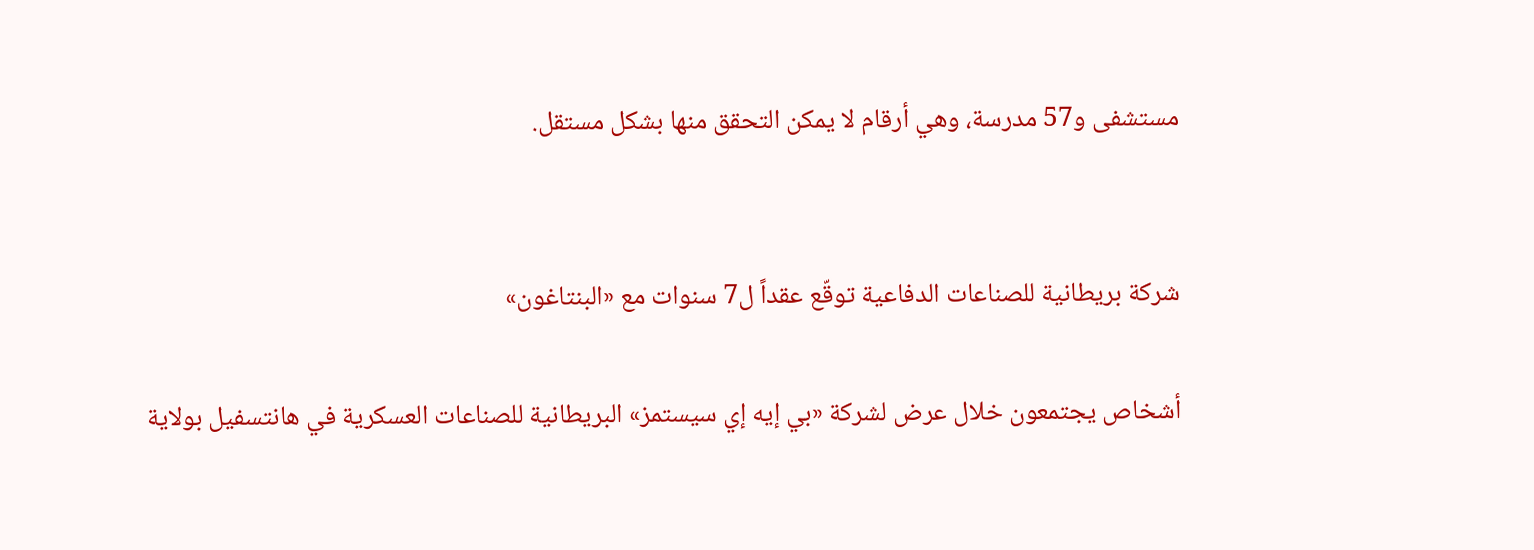مستشفى و57 مدرسة، وهي أرقام لا يمكن التحقق منها بشكل مستقل.


شركة بريطانية للصناعات الدفاعية توقّع عقداً ل7 سنوات مع «البنتاغون»

أشخاص يجتمعون خلال عرض لشركة «بي إيه إي سيستمز» البريطانية للصناعات العسكرية في هانتسفيل بولاية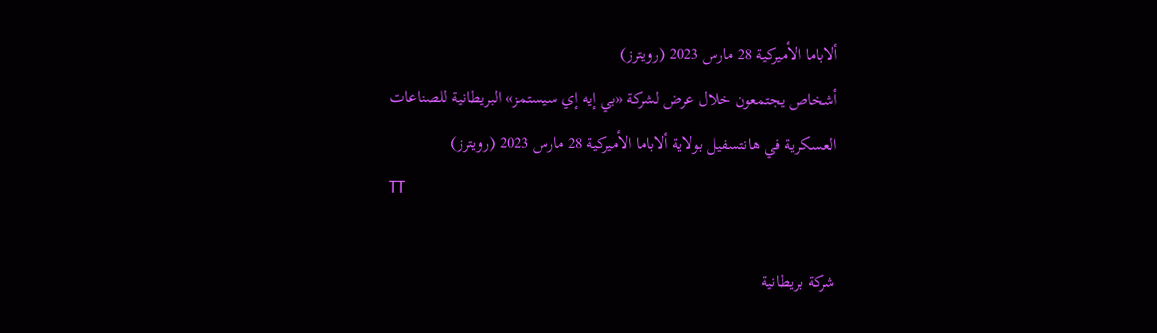ألاباما الأميركية 28 مارس 2023 (رويترز)
أشخاص يجتمعون خلال عرض لشركة «بي إيه إي سيستمز» البريطانية للصناعات العسكرية في هانتسفيل بولاية ألاباما الأميركية 28 مارس 2023 (رويترز)
TT

شركة بريطانية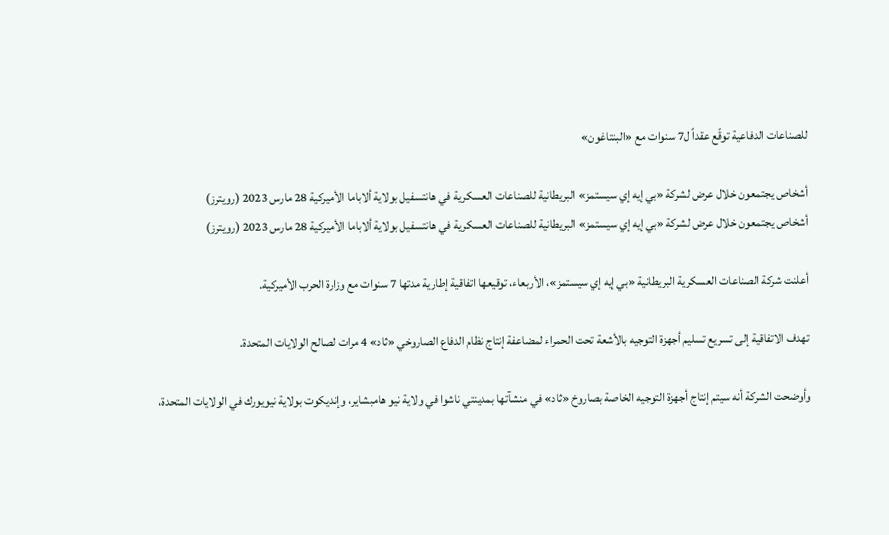للصناعات الدفاعية توقّع عقداً ل7 سنوات مع «البنتاغون»

أشخاص يجتمعون خلال عرض لشركة «بي إيه إي سيستمز» البريطانية للصناعات العسكرية في هانتسفيل بولاية ألاباما الأميركية 28 مارس 2023 (رويترز)
أشخاص يجتمعون خلال عرض لشركة «بي إيه إي سيستمز» البريطانية للصناعات العسكرية في هانتسفيل بولاية ألاباما الأميركية 28 مارس 2023 (رويترز)

أعلنت شركة الصناعات العسكرية البريطانية «بي إيه إي سيستمز»، الأربعاء، توقيعها اتفاقية إطارية مدتها 7 سنوات مع وزارة الحرب الأميركية.

تهدف الاتفاقية إلى تسريع تسليم أجهزة التوجيه بالأشعة تحت الحمراء لمضاعفة إنتاج نظام الدفاع الصاروخي «ثاد» 4 مرات لصالح الولايات المتحدة.

وأوضحت الشركة أنه سيتم إنتاج أجهزة التوجيه الخاصة بصاروخ «ثاد» في منشآتها بمدينتي ناشوا في ولاية نيو هامبشاير، وإنديكوت بولاية نيويورك في الولايات المتحدة،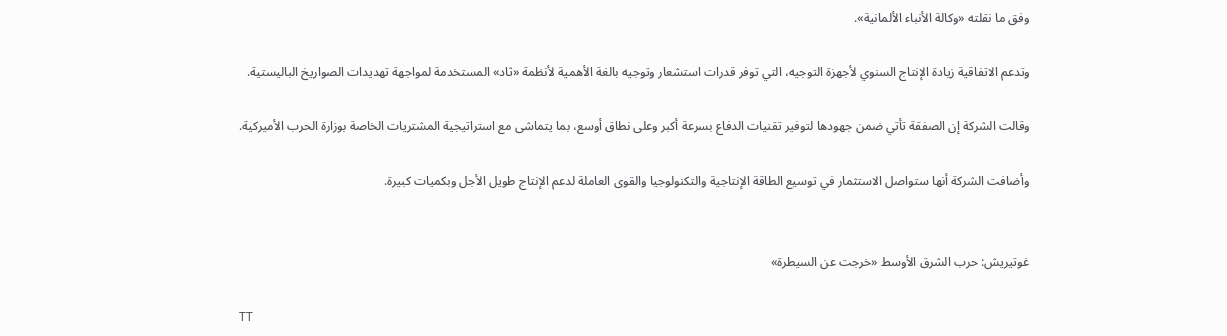وفق ما نقلته «وكالة الأنباء الألمانية».

وتدعم الاتفاقية زيادة الإنتاج السنوي لأجهزة التوجيه، التي توفر قدرات استشعار وتوجيه بالغة الأهمية لأنظمة «ثاد» المستخدمة لمواجهة تهديدات الصواريخ الباليستية.

وقالت الشركة إن الصفقة تأتي ضمن جهودها لتوفير تقنيات الدفاع بسرعة أكبر وعلى نطاق أوسع، بما يتماشى مع استراتيجية المشتريات الخاصة بوزارة الحرب الأميركية.

وأضافت الشركة أنها ستواصل الاستثمار في توسيع الطاقة الإنتاجية والتكنولوجيا والقوى العاملة لدعم الإنتاج طويل الأجل وبكميات كبيرة.


غوتيريش: حرب الشرق الأوسط «خرجت عن السيطرة»

TT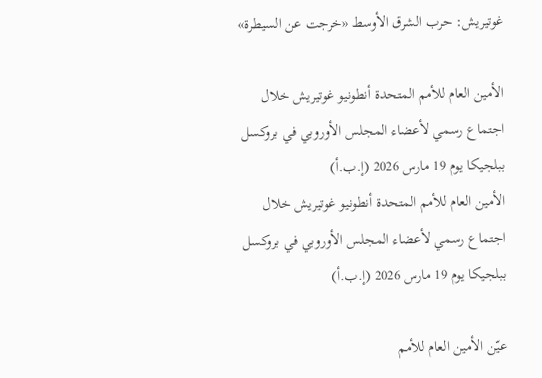غوتيريش: حرب الشرق الأوسط «خرجت عن السيطرة»

الأمين العام للأمم المتحدة أنطونيو غوتيريش خلال اجتماع رسمي لأعضاء المجلس الأوروبي في بروكسل ببلجيكا يوم 19 مارس 2026 (إ.ب.أ)
الأمين العام للأمم المتحدة أنطونيو غوتيريش خلال اجتماع رسمي لأعضاء المجلس الأوروبي في بروكسل ببلجيكا يوم 19 مارس 2026 (إ.ب.أ)

عيّن الأمين العام للأمم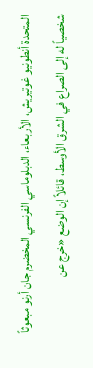المتحدة أنطونيو غوتيريش، الأربعاء، الدبلوماسي الفرنسي ‌المخضرم جان أرنو ‌مبعوثاً شخصياً ‌له إلى الصراع في الشرق الأوسط، قائلاً إن الوضع «خرج عن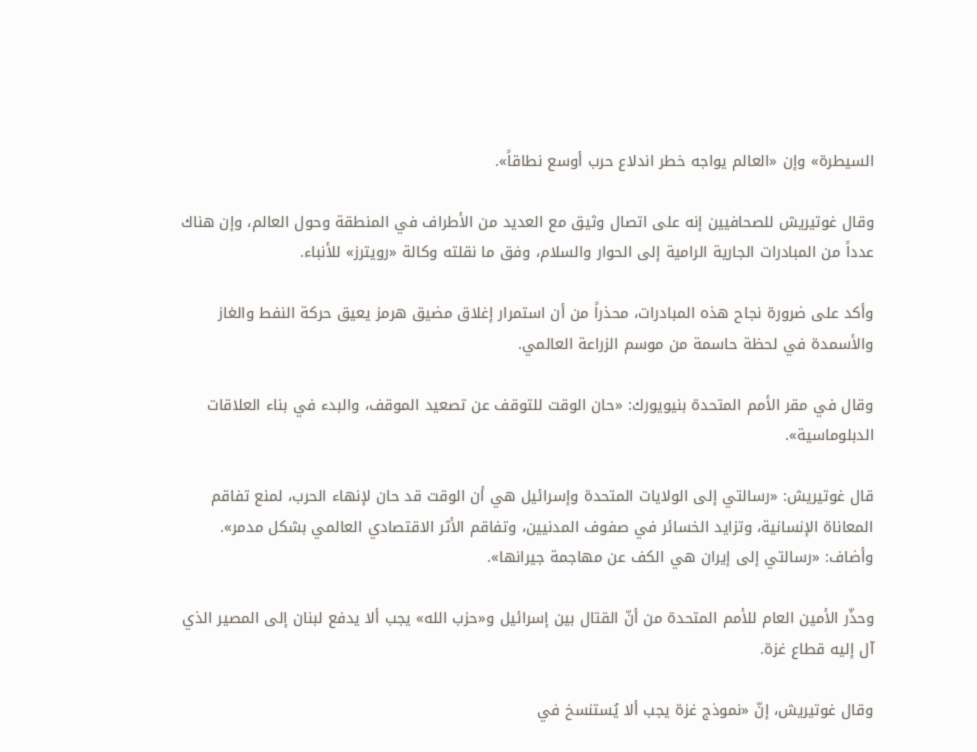السيطرة» وإن «العالم ‌يواجه ‌خطر اندلاع ‌حرب ‌أوسع نطاقاً».

وقال غوتيريش للصحافيين إنه على ‌اتصال وثيق مع العديد من الأطراف في المنطقة وحول العالم، وإن هناك عدداً من المبادرات الجارية الرامية إلى الحوار والسلام، وفق ما نقلته وكالة «رويترز» للأنباء.

وأكد على ضرورة نجاح هذه المبادرات، محذراً من أن استمرار إغلاق مضيق هرمز يعيق حركة النفط والغاز والأسمدة في لحظة حاسمة من موسم الزراعة العالمي.

وقال في مقر الأمم المتحدة بنيويورك: «حان الوقت للتوقف عن تصعيد الموقف، والبدء في بناء العلاقات الدبلوماسية».

قال غوتيريش: «رسالتي إلى الولايات المتحدة وإسرائيل هي أن الوقت قد حان لإنهاء الحرب، لمنع تفاقم المعاناة الإنسانية، وتزايد الخسائر في صفوف المدنيين، وتفاقم الأثر الاقتصادي العالمي بشكل مدمر». وأضاف: «رسالتي إلى إيران هي الكف عن مهاجمة جيرانها».

وحذّر الأمين العام للأمم المتحدة من أنّ القتال بين إسرائيل و«حزب الله» يجب ألا يدفع لبنان إلى المصير الذي آل إليه قطاع غزة.

وقال غوتيريش، إنّ «نموذج غزة يجب ألا يُستنسخ في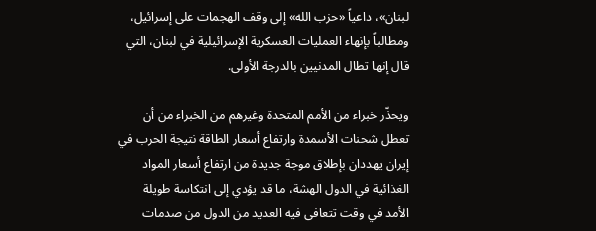لبنان»، داعياً «حزب الله» إلى وقف الهجمات على إسرائيل، ومطالباً بإنهاء العمليات العسكرية الإسرائيلية في لبنان، التي قال إنها تطال المدنيين بالدرجة الأولى.

ويحذّر خبراء من الأمم المتحدة وغيرهم من الخبراء من أن تعطل شحنات الأسمدة وارتفاع أسعار الطاقة نتيجة الحرب في إيران يهددان بإطلاق موجة جديدة من ارتفاع أسعار المواد الغذائية في الدول الهشة، ما قد يؤدي إلى انتكاسة طويلة الأمد في وقت تتعافى فيه العديد من الدول من صدمات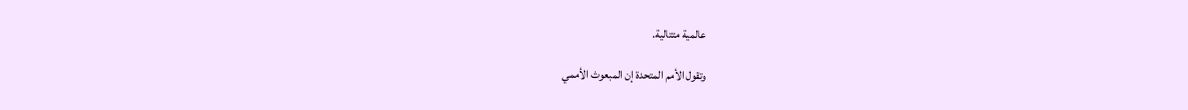عالمية متتالية.

وتقول الأمم المتحدة إن المبعوث الأممي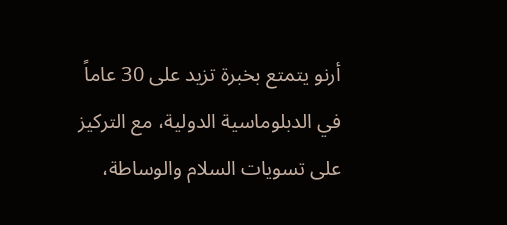أرنو يتمتع بخبرة تزيد على 30 عاماً في الدبلوماسية الدولية، مع التركيز على تسويات السلام والوساطة،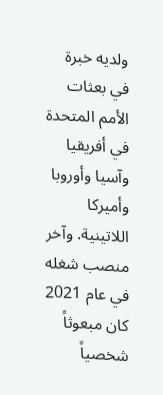ولديه خبرة في بعثات الأمم المتحدة في أفريقيا وآسيا وأوروبا وأميركا اللاتينية. وآخر منصب شغله في عام 2021 كان مبعوثاً شخصياً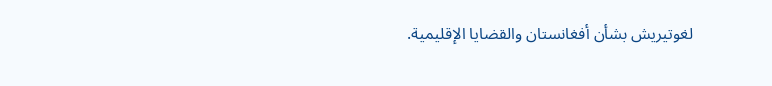لغوتيريش بشأن أفغانستان والقضايا الإقليمية.